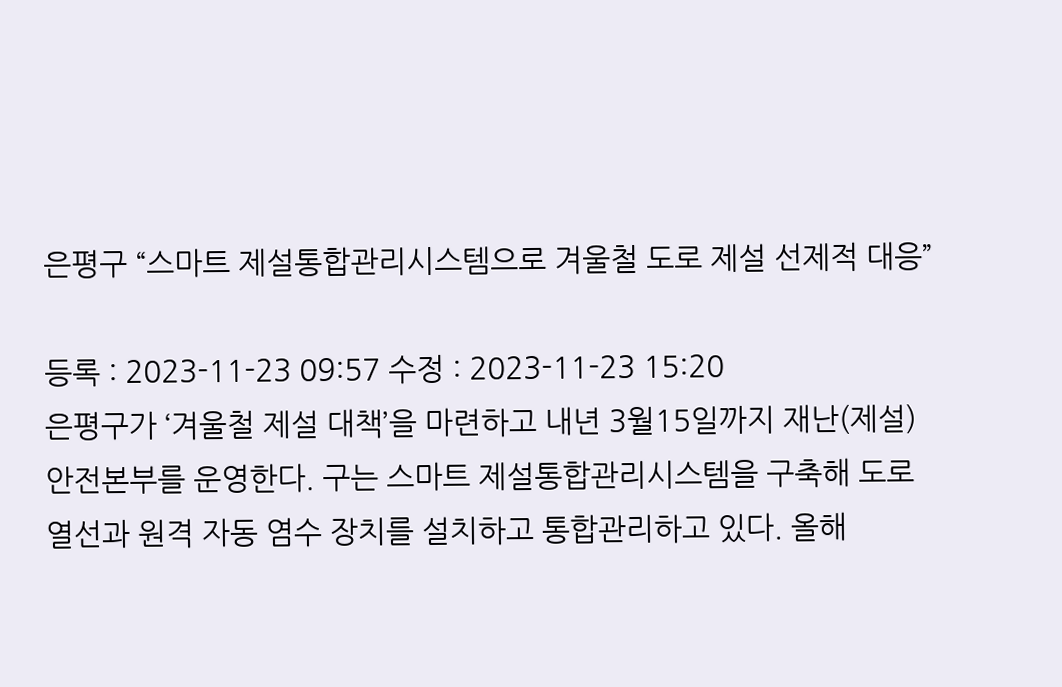은평구 “스마트 제설통합관리시스템으로 겨울철 도로 제설 선제적 대응”

등록 : 2023-11-23 09:57 수정 : 2023-11-23 15:20
은평구가 ‘겨울철 제설 대책’을 마련하고 내년 3월15일까지 재난(제설) 안전본부를 운영한다. 구는 스마트 제설통합관리시스템을 구축해 도로 열선과 원격 자동 염수 장치를 설치하고 통합관리하고 있다. 올해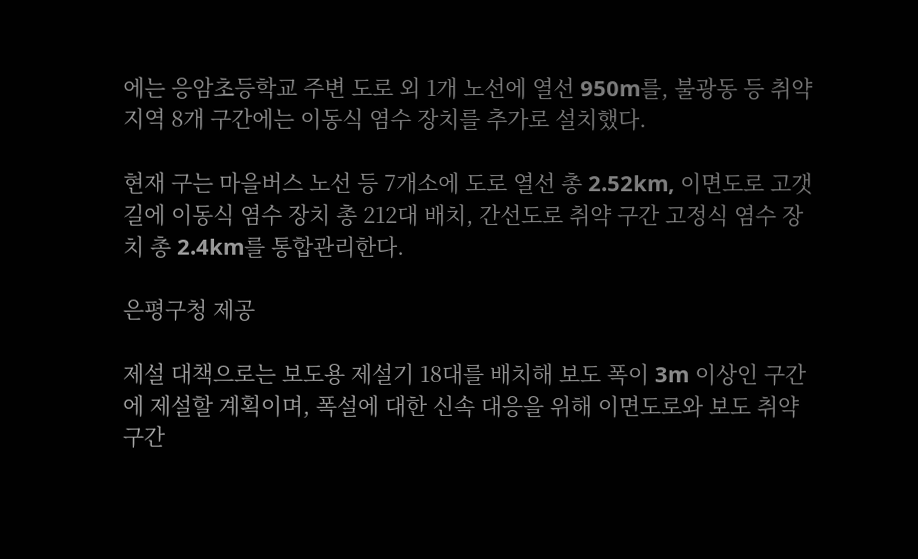에는 응암초등학교 주변 도로 외 1개 노선에 열선 950m를, 불광동 등 취약지역 8개 구간에는 이동식 염수 장치를 추가로 설치했다.

현재 구는 마을버스 노선 등 7개소에 도로 열선 총 2.52km, 이면도로 고갯길에 이동식 염수 장치 총 212대 배치, 간선도로 취약 구간 고정식 염수 장치 총 2.4km를 통합관리한다.

은평구청 제공

제설 대책으로는 보도용 제설기 18대를 배치해 보도 폭이 3m 이상인 구간에 제설할 계획이며, 폭설에 대한 신속 대응을 위해 이면도로와 보도 취약 구간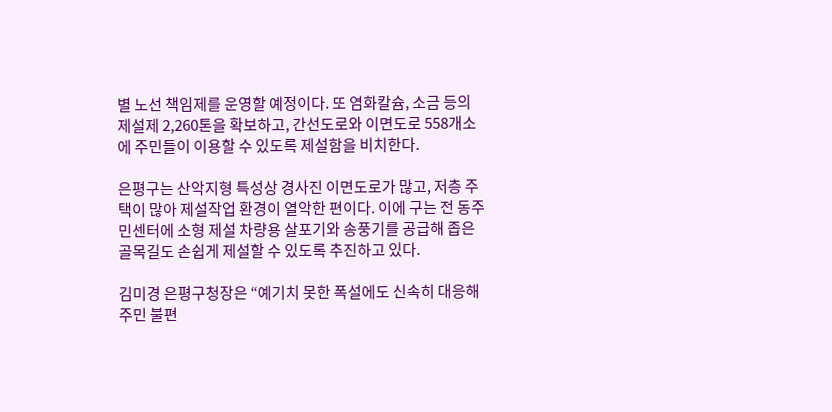별 노선 책임제를 운영할 예정이다. 또 염화칼슘, 소금 등의 제설제 2,260톤을 확보하고, 간선도로와 이면도로 558개소에 주민들이 이용할 수 있도록 제설함을 비치한다.

은평구는 산악지형 특성상 경사진 이면도로가 많고, 저층 주택이 많아 제설작업 환경이 열악한 편이다. 이에 구는 전 동주민센터에 소형 제설 차량용 살포기와 송풍기를 공급해 좁은 골목길도 손쉽게 제설할 수 있도록 추진하고 있다.

김미경 은평구청장은 “예기치 못한 폭설에도 신속히 대응해 주민 불편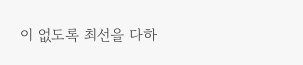이 없도록 최선을 다하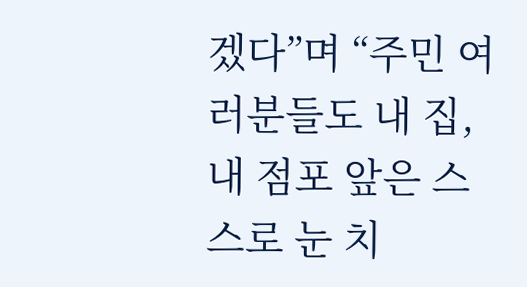겠다”며 “주민 여러분들도 내 집, 내 점포 앞은 스스로 눈 치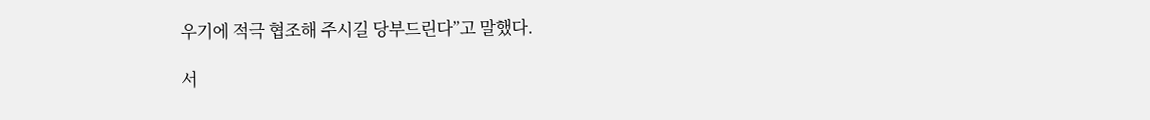우기에 적극 협조해 주시길 당부드린다”고 말했다.

서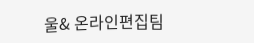울& 온라인편집팀